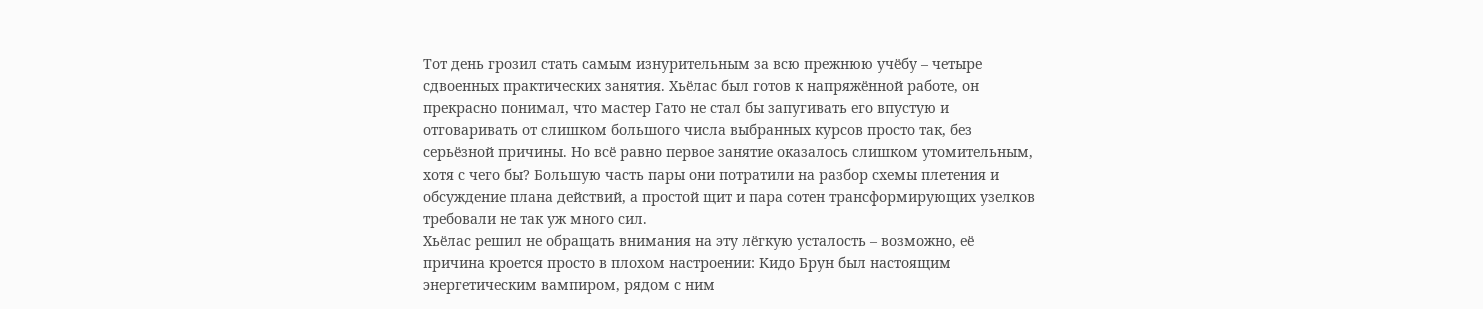Тот день грозил стать самым изнурительным за всю прежнюю учёбу – четыре сдвоенных практических занятия. Хьёлас был готов к напряжённой работе, он прекрасно понимал, что мастер Гато не стал бы запугивать его впустую и отговаривать от слишком большого числа выбранных курсов просто так, без серьёзной причины. Но всё равно первое занятие оказалось слишком утомительным, хотя с чего бы? Большую часть пары они потратили на разбор схемы плетения и обсуждение плана действий, а простой щит и пара сотен трансформирующих узелков требовали не так уж много сил.
Хьёлас решил не обращать внимания на эту лёгкую усталость – возможно, её причина кроется просто в плохом настроении: Кидо Брун был настоящим энергетическим вампиром, рядом с ним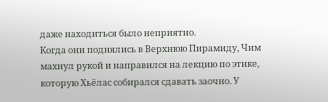даже находиться было неприятно.
Когда они поднялись в Верхнюю Пирамиду, Чим махнул рукой и направился на лекцию по этике, которую Хьёлас собирался сдавать заочно. У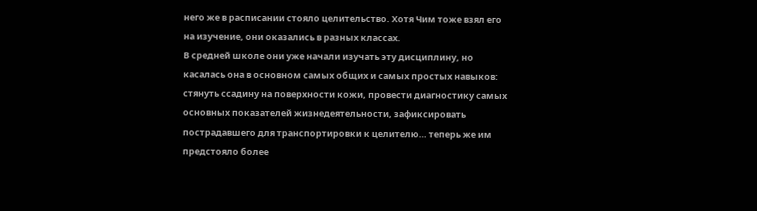него же в расписании стояло целительство. Хотя Чим тоже взял его на изучение, они оказались в разных классах.
В средней школе они уже начали изучать эту дисциплину, но касалась она в основном самых общих и самых простых навыков: стянуть ссадину на поверхности кожи, провести диагностику самых основных показателей жизнедеятельности, зафиксировать пострадавшего для транспортировки к целителю… теперь же им предстояло более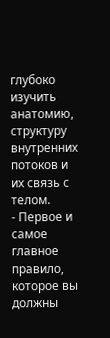глубоко изучить анатомию, структуру внутренних потоков и их связь с телом.
- Первое и самое главное правило, которое вы должны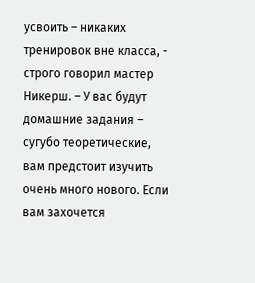усвоить – никаких тренировок вне класса, - строго говорил мастер Никерш. – У вас будут домашние задания – сугубо теоретические, вам предстоит изучить очень много нового. Если вам захочется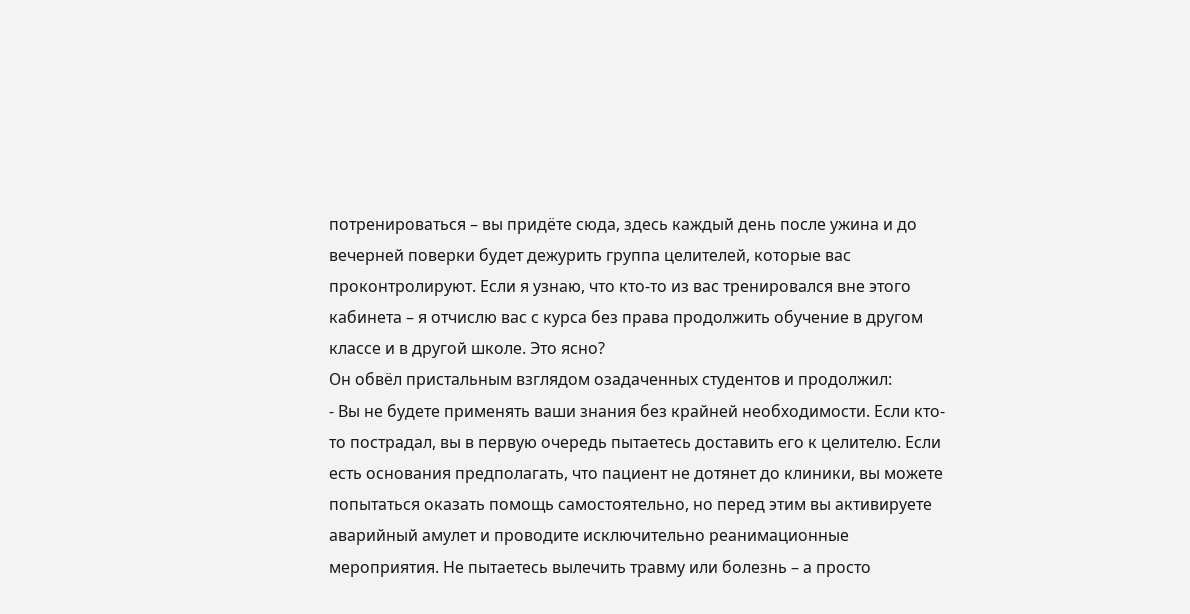потренироваться – вы придёте сюда, здесь каждый день после ужина и до вечерней поверки будет дежурить группа целителей, которые вас проконтролируют. Если я узнаю, что кто-то из вас тренировался вне этого кабинета – я отчислю вас с курса без права продолжить обучение в другом классе и в другой школе. Это ясно?
Он обвёл пристальным взглядом озадаченных студентов и продолжил:
- Вы не будете применять ваши знания без крайней необходимости. Если кто-то пострадал, вы в первую очередь пытаетесь доставить его к целителю. Если есть основания предполагать, что пациент не дотянет до клиники, вы можете попытаться оказать помощь самостоятельно, но перед этим вы активируете аварийный амулет и проводите исключительно реанимационные мероприятия. Не пытаетесь вылечить травму или болезнь – а просто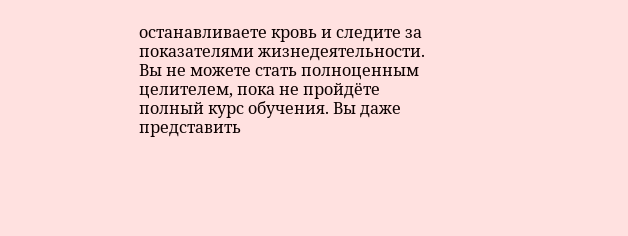останавливаете кровь и следите за показателями жизнедеятельности. Вы не можете стать полноценным целителем, пока не пройдёте полный курс обучения. Вы даже представить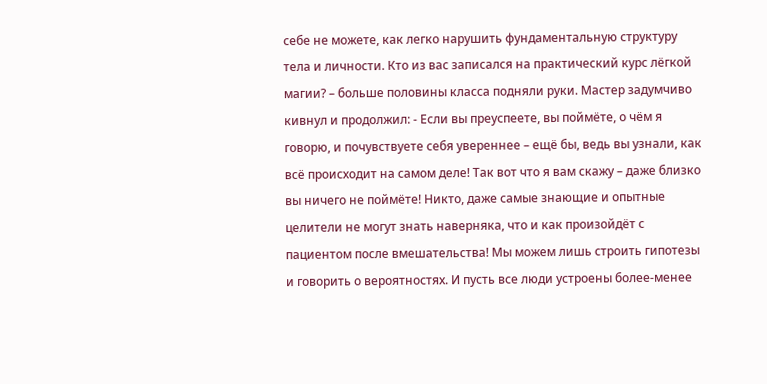себе не можете, как легко нарушить фундаментальную структуру тела и личности. Кто из вас записался на практический курс лёгкой магии? – больше половины класса подняли руки. Мастер задумчиво кивнул и продолжил: - Если вы преуспеете, вы поймёте, о чём я говорю, и почувствуете себя увереннее – ещё бы, ведь вы узнали, как всё происходит на самом деле! Так вот что я вам скажу – даже близко вы ничего не поймёте! Никто, даже самые знающие и опытные целители не могут знать наверняка, что и как произойдёт с пациентом после вмешательства! Мы можем лишь строить гипотезы и говорить о вероятностях. И пусть все люди устроены более-менее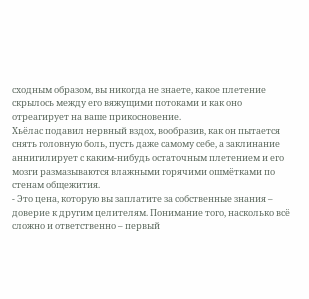сходным образом, вы никогда не знаете, какое плетение скрылось между его вяжущими потоками и как оно отреагирует на ваше прикосновение.
Хьёлас подавил нервный вздох, вообразив, как он пытается снять головную боль, пусть даже самому себе, а заклинание аннигилирует с каким-нибудь остаточным плетением и его мозги размазываются влажными горячими ошмётками по стенам общежития.
- Это цена, которую вы заплатите за собственные знания – доверие к другим целителям. Понимание того, насколько всё сложно и ответственно – первый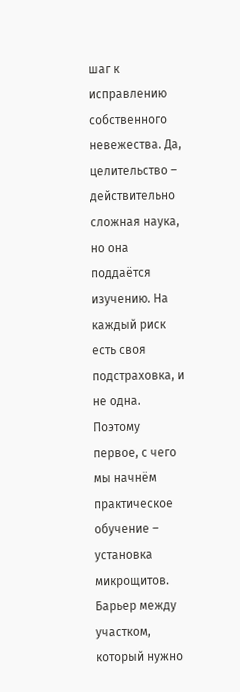шаг к исправлению собственного невежества. Да, целительство – действительно сложная наука, но она поддаётся изучению. На каждый риск есть своя подстраховка, и не одна. Поэтому первое, с чего мы начнём практическое обучение – установка микрощитов. Барьер между участком, который нужно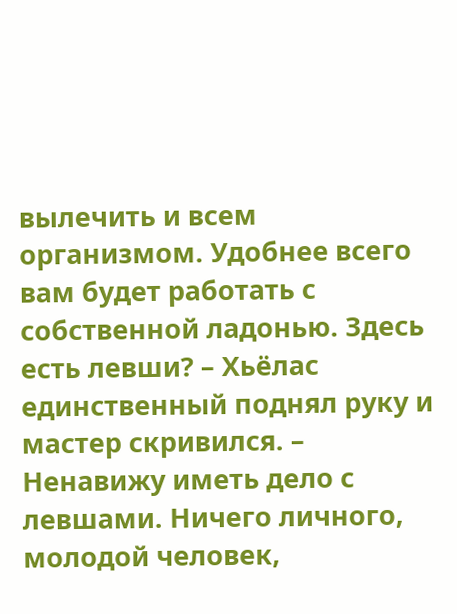вылечить и всем организмом. Удобнее всего вам будет работать с собственной ладонью. Здесь есть левши? – Хьёлас единственный поднял руку и мастер скривился. – Ненавижу иметь дело с левшами. Ничего личного, молодой человек,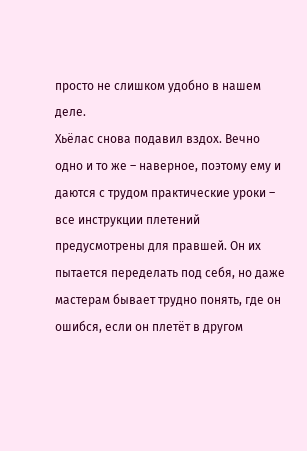просто не слишком удобно в нашем деле.
Хьёлас снова подавил вздох. Вечно одно и то же – наверное, поэтому ему и даются с трудом практические уроки – все инструкции плетений предусмотрены для правшей. Он их пытается переделать под себя, но даже мастерам бывает трудно понять, где он ошибся, если он плетёт в другом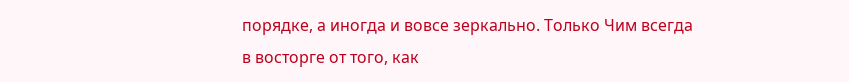порядке, а иногда и вовсе зеркально. Только Чим всегда в восторге от того, как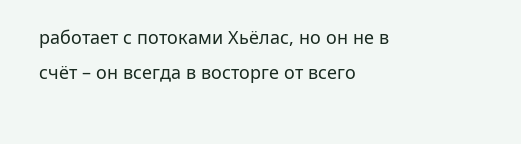работает с потоками Хьёлас, но он не в счёт – он всегда в восторге от всего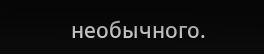необычного.